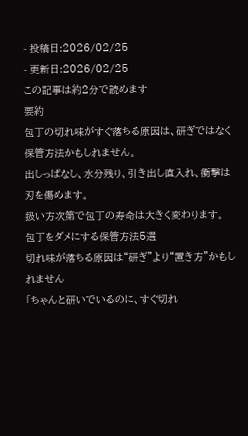- 投稿日:2026/02/25
- 更新日:2026/02/25
この記事は約2分で読めます
要約
包丁の切れ味がすぐ落ちる原因は、研ぎではなく保管方法かもしれません。
出しっぱなし、水分残り、引き出し直入れ、衝撃は刃を傷めます。
扱い方次第で包丁の寿命は大きく変わります。
包丁をダメにする保管方法5選
切れ味が落ちる原因は“研ぎ”より“置き方”かもしれません
「ちゃんと研いでいるのに、すぐ切れ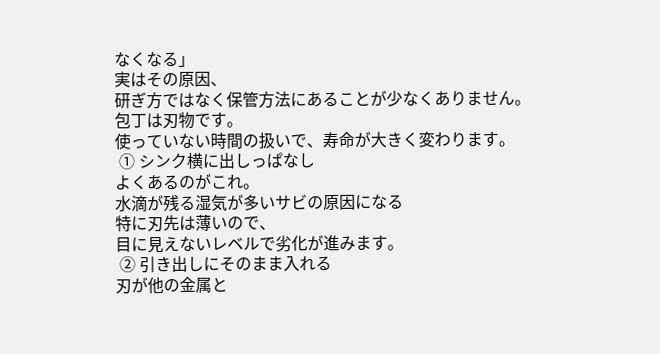なくなる」
実はその原因、
研ぎ方ではなく保管方法にあることが少なくありません。
包丁は刃物です。
使っていない時間の扱いで、寿命が大きく変わります。
 ① シンク横に出しっぱなし
よくあるのがこれ。
水滴が残る湿気が多いサビの原因になる
特に刃先は薄いので、
目に見えないレベルで劣化が進みます。
 ② 引き出しにそのまま入れる
刃が他の金属と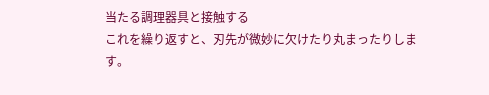当たる調理器具と接触する
これを繰り返すと、刃先が微妙に欠けたり丸まったりします。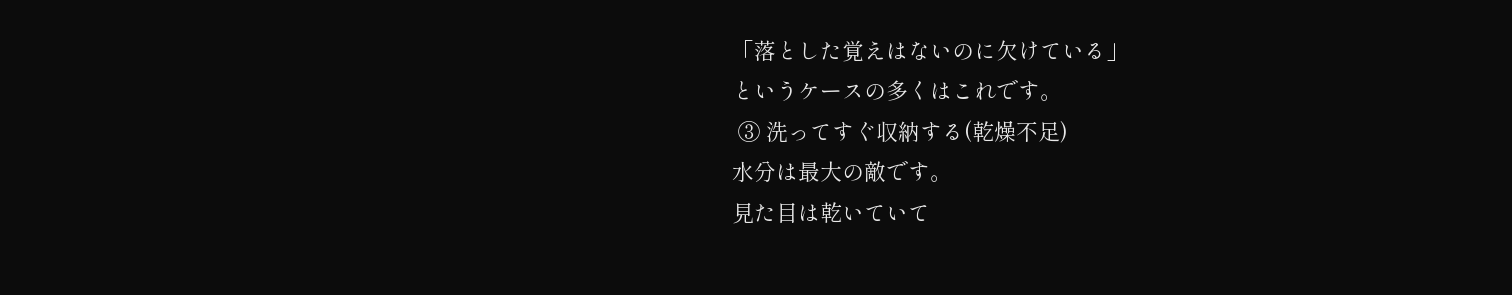「落とした覚えはないのに欠けている」
というケースの多くはこれです。
 ③ 洗ってすぐ収納する(乾燥不足)
水分は最大の敵です。
見た目は乾いていて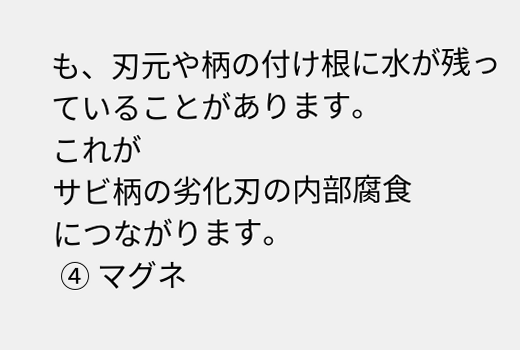も、刃元や柄の付け根に水が残っていることがあります。
これが
サビ柄の劣化刃の内部腐食
につながります。
 ④ マグネ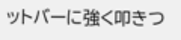ットバーに強く叩きつ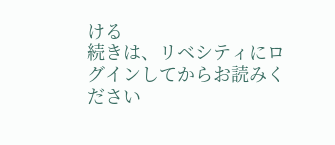ける
続きは、リベシティにログインしてからお読みください